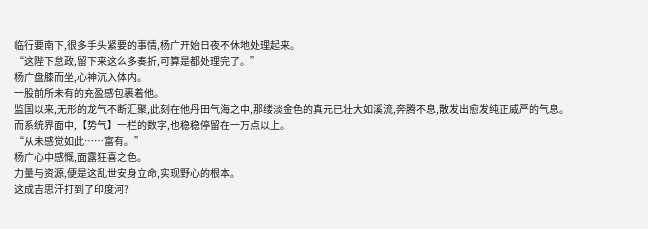临行要南下,很多手头紧要的事情,杨广开始日夜不休地处理起来。
“这陛下怠政,留下来这么多奏折,可算是都处理完了。”
杨广盘膝而坐,心神沉入体内。
一股前所未有的充盈感包裹着他。
监国以来,无形的龙气不断汇聚,此刻在他丹田气海之中,那缕淡金色的真元已壮大如溪流,奔腾不息,散发出愈发纯正威严的气息。
而系统界面中,【势气】一栏的数字,也稳稳停留在一万点以上。
“从未感觉如此……富有。”
杨广心中感慨,面露狂喜之色。
力量与资源,便是这乱世安身立命,实现野心的根本。
这成吉思汗打到了印度河?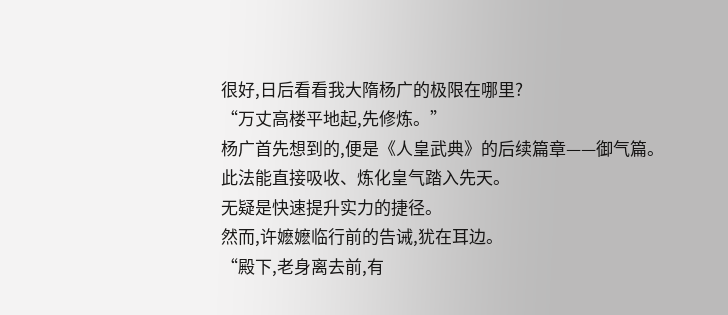很好,日后看看我大隋杨广的极限在哪里?
“万丈高楼平地起,先修炼。”
杨广首先想到的,便是《人皇武典》的后续篇章——御气篇。
此法能直接吸收、炼化皇气踏入先天。
无疑是快速提升实力的捷径。
然而,许嬷嬷临行前的告诫,犹在耳边。
“殿下,老身离去前,有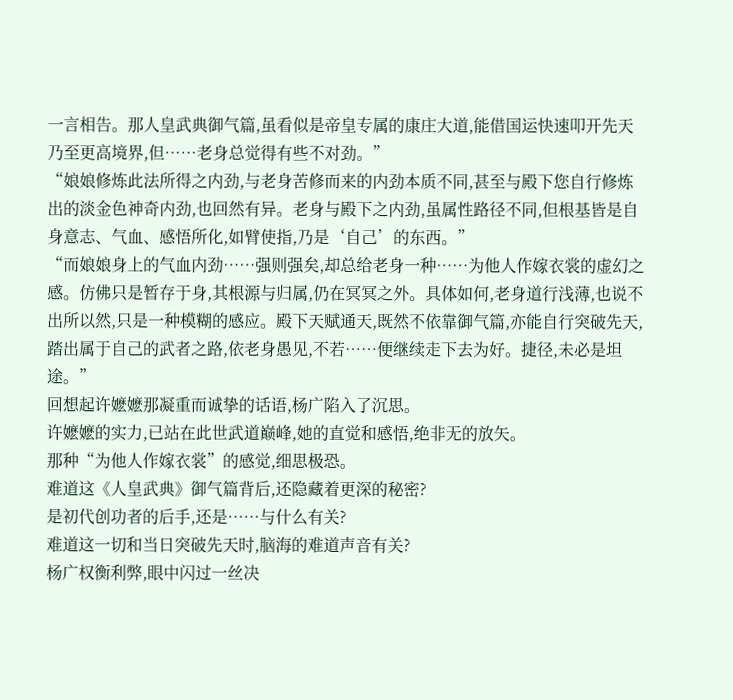一言相告。那人皇武典御气篇,虽看似是帝皇专属的康庄大道,能借国运快速叩开先天乃至更高境界,但……老身总觉得有些不对劲。”
“娘娘修炼此法所得之内劲,与老身苦修而来的内劲本质不同,甚至与殿下您自行修炼出的淡金色神奇内劲,也回然有异。老身与殿下之内劲,虽属性路径不同,但根基皆是自身意志、气血、感悟所化,如臂使指,乃是‘自己’的东西。”
“而娘娘身上的气血内劲……强则强矣,却总给老身一种……为他人作嫁衣裳的虚幻之感。仿佛只是暂存于身,其根源与归属,仍在冥冥之外。具体如何,老身道行浅薄,也说不出所以然,只是一种模糊的感应。殿下天赋通天,既然不依靠御气篇,亦能自行突破先天,踏出属于自己的武者之路,依老身愚见,不若……便继续走下去为好。捷径,未必是坦途。”
回想起许嬷嬷那凝重而诚挚的话语,杨广陷入了沉思。
许嬷嬷的实力,已站在此世武道巅峰,她的直觉和感悟,绝非无的放矢。
那种“为他人作嫁衣裳”的感觉,细思极恐。
难道这《人皇武典》御气篇背后,还隐藏着更深的秘密?
是初代创功者的后手,还是……与什么有关?
难道这一切和当日突破先天时,脑海的难道声音有关?
杨广权衡利弊,眼中闪过一丝决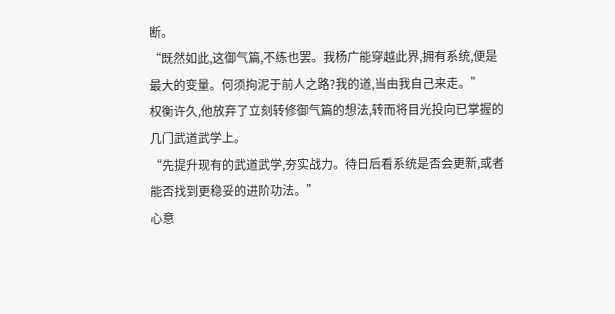断。
“既然如此,这御气篇,不练也罢。我杨广能穿越此界,拥有系统,便是最大的变量。何须拘泥于前人之路?我的道,当由我自己来走。”
权衡许久,他放弃了立刻转修御气篇的想法,转而将目光投向已掌握的几门武道武学上。
“先提升现有的武道武学,夯实战力。待日后看系统是否会更新,或者能否找到更稳妥的进阶功法。”
心意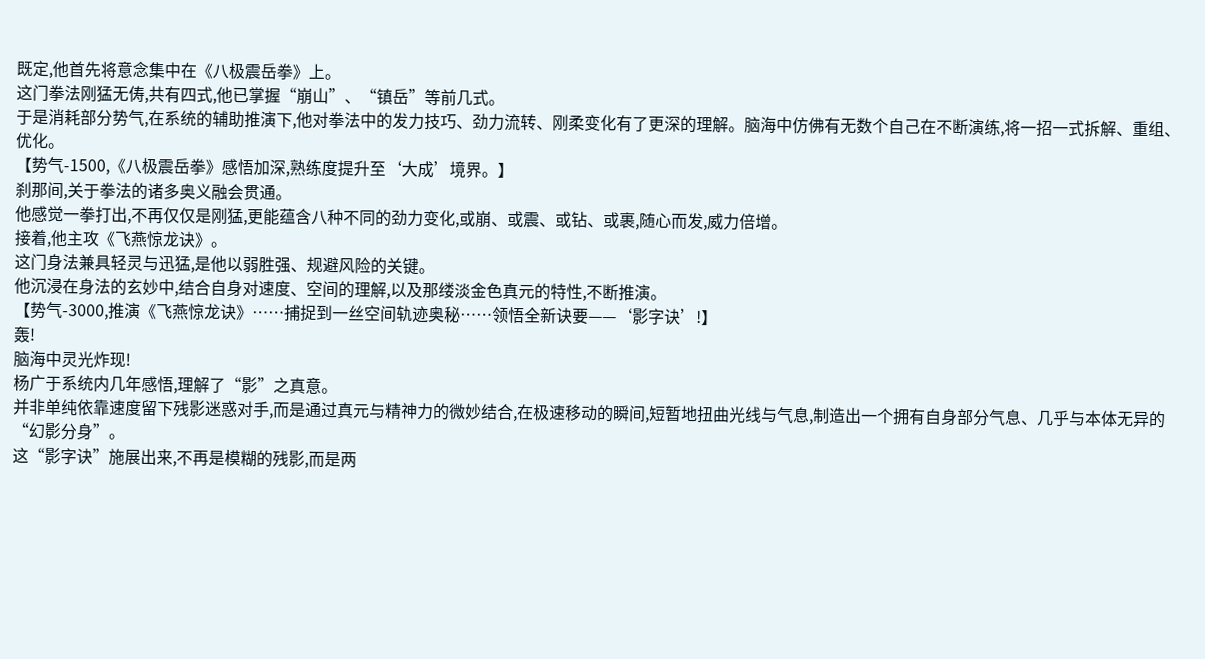既定,他首先将意念集中在《八极震岳拳》上。
这门拳法刚猛无俦,共有四式,他已掌握“崩山”、“镇岳”等前几式。
于是消耗部分势气,在系统的辅助推演下,他对拳法中的发力技巧、劲力流转、刚柔变化有了更深的理解。脑海中仿佛有无数个自己在不断演练,将一招一式拆解、重组、优化。
【势气-1500,《八极震岳拳》感悟加深,熟练度提升至‘大成’境界。】
刹那间,关于拳法的诸多奥义融会贯通。
他感觉一拳打出,不再仅仅是刚猛,更能蕴含八种不同的劲力变化,或崩、或震、或钻、或裹,随心而发,威力倍增。
接着,他主攻《飞燕惊龙诀》。
这门身法兼具轻灵与迅猛,是他以弱胜强、规避风险的关键。
他沉浸在身法的玄妙中,结合自身对速度、空间的理解,以及那缕淡金色真元的特性,不断推演。
【势气-3000,推演《飞燕惊龙诀》……捕捉到一丝空间轨迹奥秘……领悟全新诀要——‘影字诀’!】
轰!
脑海中灵光炸现!
杨广于系统内几年感悟,理解了“影”之真意。
并非单纯依靠速度留下残影迷惑对手,而是通过真元与精神力的微妙结合,在极速移动的瞬间,短暂地扭曲光线与气息,制造出一个拥有自身部分气息、几乎与本体无异的“幻影分身”。
这“影字诀”施展出来,不再是模糊的残影,而是两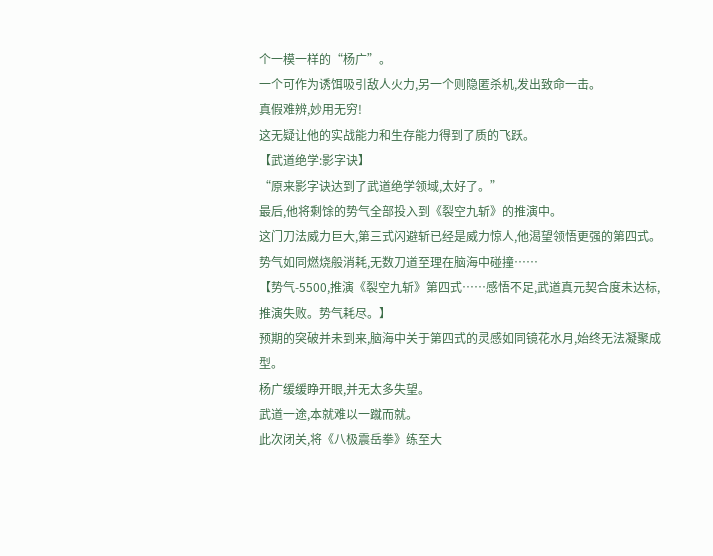个一模一样的“杨广”。
一个可作为诱饵吸引敌人火力,另一个则隐匿杀机,发出致命一击。
真假难辨,妙用无穷!
这无疑让他的实战能力和生存能力得到了质的飞跃。
【武道绝学:影字诀】
“原来影字诀达到了武道绝学领域,太好了。”
最后,他将剩馀的势气全部投入到《裂空九斩》的推演中。
这门刀法威力巨大,第三式闪避斩已经是威力惊人,他渴望领悟更强的第四式。
势气如同燃烧般消耗,无数刀道至理在脑海中碰撞……
【势气-5500,推演《裂空九斩》第四式……感悟不足,武道真元契合度未达标,推演失败。势气耗尽。】
预期的突破并未到来,脑海中关于第四式的灵感如同镜花水月,始终无法凝聚成型。
杨广缓缓睁开眼,并无太多失望。
武道一途,本就难以一蹴而就。
此次闭关,将《八极震岳拳》练至大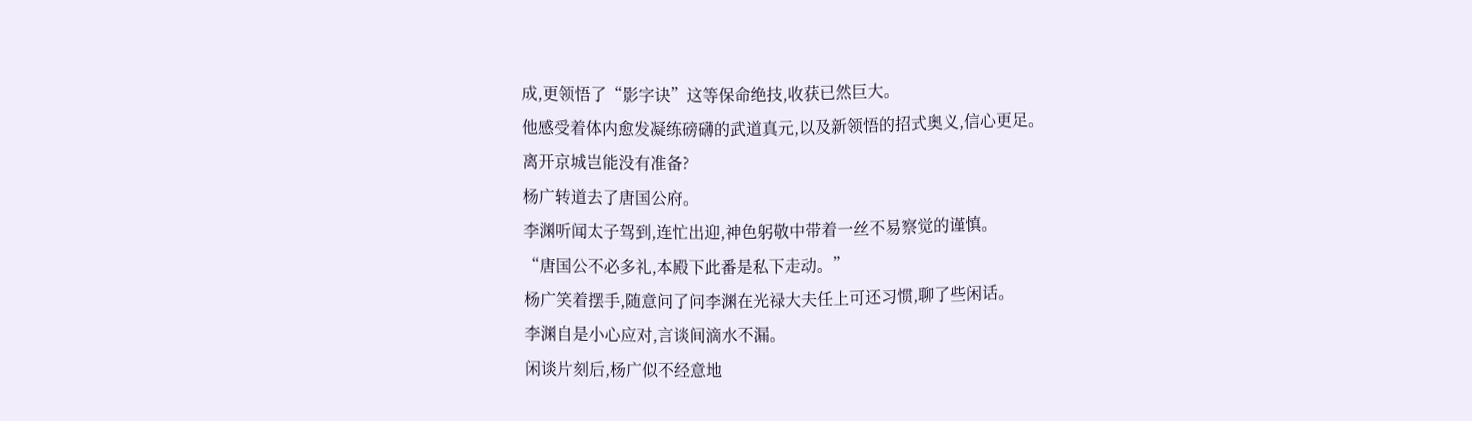成,更领悟了“影字诀”这等保命绝技,收获已然巨大。
他感受着体内愈发凝练磅礴的武道真元,以及新领悟的招式奥义,信心更足。
离开京城岂能没有准备?
杨广转道去了唐国公府。
李渊听闻太子驾到,连忙出迎,神色躬敬中带着一丝不易察觉的谨慎。
“唐国公不必多礼,本殿下此番是私下走动。”
杨广笑着摆手,随意问了问李渊在光禄大夫任上可还习惯,聊了些闲话。
李渊自是小心应对,言谈间滴水不漏。
闲谈片刻后,杨广似不经意地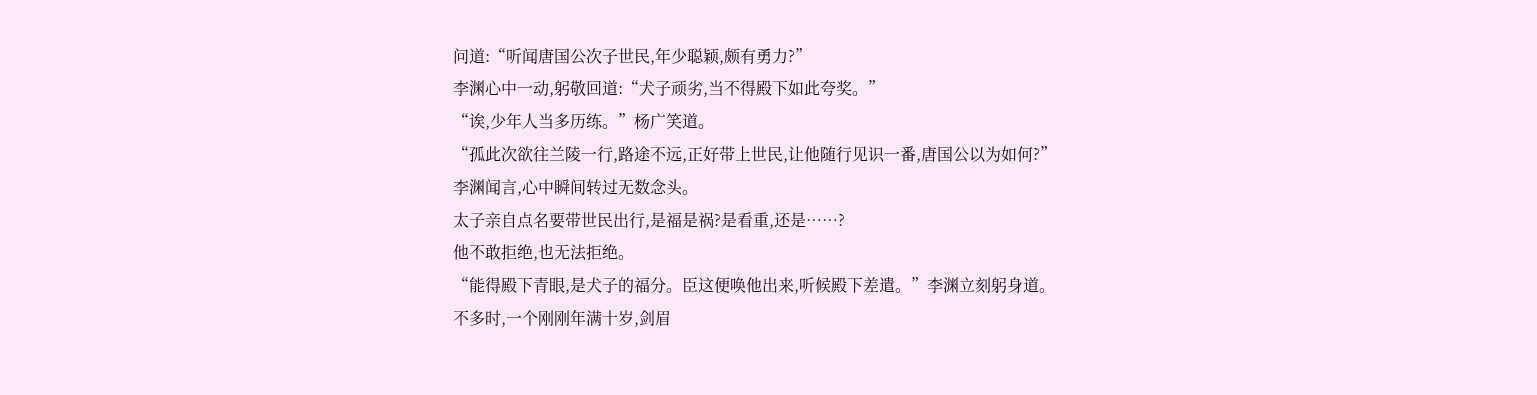问道:“听闻唐国公次子世民,年少聪颖,颇有勇力?”
李渊心中一动,躬敬回道:“犬子顽劣,当不得殿下如此夸奖。”
“诶,少年人当多历练。”杨广笑道。
“孤此次欲往兰陵一行,路途不远,正好带上世民,让他随行见识一番,唐国公以为如何?”
李渊闻言,心中瞬间转过无数念头。
太子亲自点名要带世民出行,是福是祸?是看重,还是……?
他不敢拒绝,也无法拒绝。
“能得殿下青眼,是犬子的福分。臣这便唤他出来,听候殿下差遣。”李渊立刻躬身道。
不多时,一个刚刚年满十岁,剑眉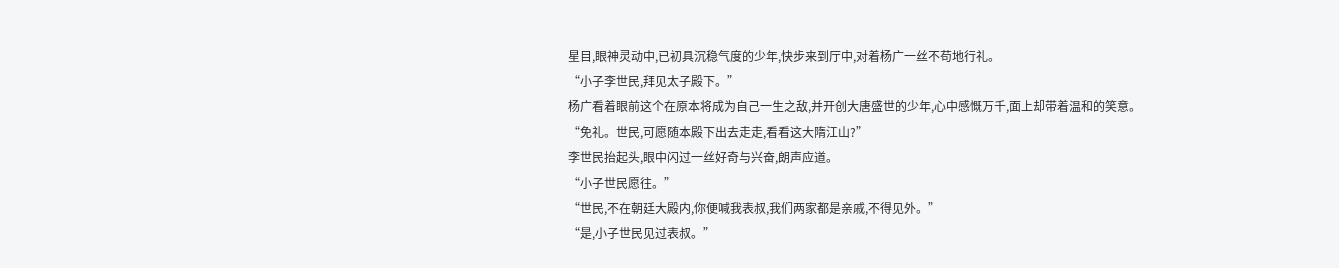星目,眼神灵动中,已初具沉稳气度的少年,快步来到厅中,对着杨广一丝不苟地行礼。
“小子李世民,拜见太子殿下。”
杨广看着眼前这个在原本将成为自己一生之敌,并开创大唐盛世的少年,心中感慨万千,面上却带着温和的笑意。
“免礼。世民,可愿随本殿下出去走走,看看这大隋江山?”
李世民抬起头,眼中闪过一丝好奇与兴奋,朗声应道。
“小子世民愿往。”
“世民,不在朝廷大殿内,你便喊我表叔,我们两家都是亲戚,不得见外。”
“是,小子世民见过表叔。”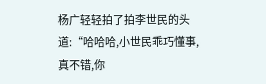杨广轻轻拍了拍李世民的头道:“哈哈哈,小世民乖巧懂事,真不错,你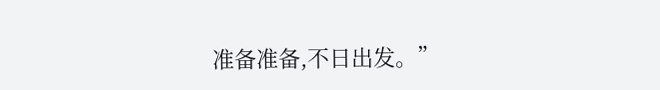准备准备,不日出发。”